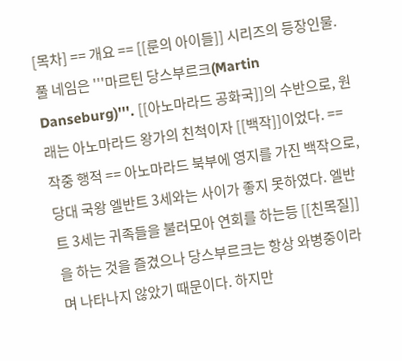[목차] == 개요 == [[룬의 아이들]] 시리즈의 등장인물. 풀 네임은 '''마르틴 당스부르크(Martin Danseburg)'''. [[아노마라드 공화국]]의 수반으로, 원래는 아노마라드 왕가의 친척이자 [[백작]]이었다. == 작중 행적 == 아노마라드 북부에 영지를 가진 백작으로, 당대 국왕 엘반트 3세와는 사이가 좋지 못하였다. 엘반트 3세는 귀족들을 불러모아 연회를 하는등 [[친목질]]을 하는 것을 즐겼으나 당스부르크는 항상 와병중이라며 나타나지 않았기 때문이다. 하지만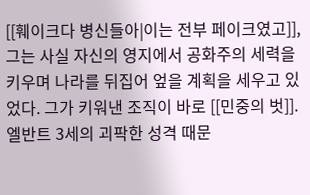[[훼이크다 병신들아|이는 전부 페이크였고]], 그는 사실 자신의 영지에서 공화주의 세력을 키우며 나라를 뒤집어 엎을 계획을 세우고 있었다. 그가 키워낸 조직이 바로 [[민중의 벗]]. 엘반트 3세의 괴팍한 성격 때문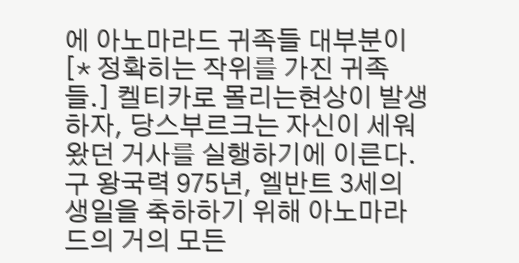에 아노마라드 귀족들 대부분이[* 정확히는 작위를 가진 귀족들.] 켈티카로 몰리는현상이 발생하자, 당스부르크는 자신이 세워왔던 거사를 실행하기에 이른다. 구 왕국력 975년, 엘반트 3세의 생일을 축하하기 위해 아노마라드의 거의 모든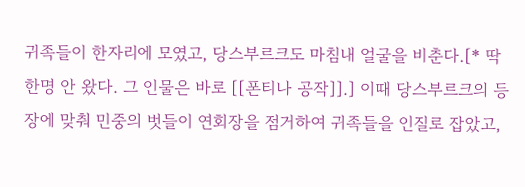귀족들이 한자리에 모였고, 당스부르크도 마침내 얼굴을 비춘다.[* 딱 한명 안 왔다. 그 인물은 바로 [[폰티나 공작]].] 이때 당스부르크의 등장에 맞춰 민중의 벗들이 연회장을 점거하여 귀족들을 인질로 잡았고,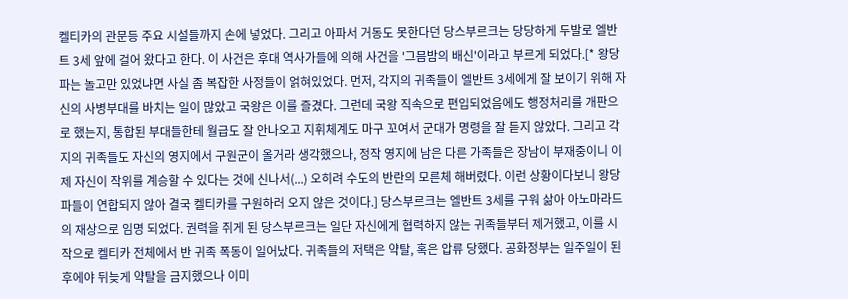켈티카의 관문등 주요 시설들까지 손에 넣었다. 그리고 아파서 거동도 못한다던 당스부르크는 당당하게 두발로 엘반트 3세 앞에 걸어 왔다고 한다. 이 사건은 후대 역사가들에 의해 사건을 '그믐밤의 배신'이라고 부르게 되었다.[* 왕당파는 놀고만 있었냐면 사실 좀 복잡한 사정들이 얽혀있었다. 먼저, 각지의 귀족들이 엘반트 3세에게 잘 보이기 위해 자신의 사병부대를 바치는 일이 많았고 국왕은 이를 즐겼다. 그런데 국왕 직속으로 편입되었음에도 행정처리를 개판으로 했는지, 통합된 부대들한테 월급도 잘 안나오고 지휘체계도 마구 꼬여서 군대가 명령을 잘 듣지 않았다. 그리고 각지의 귀족들도 자신의 영지에서 구원군이 올거라 생각했으나, 정작 영지에 남은 다른 가족들은 장남이 부재중이니 이제 자신이 작위를 계승할 수 있다는 것에 신나서(...) 오히려 수도의 반란의 모른체 해버렸다. 이런 상황이다보니 왕당파들이 연합되지 않아 결국 켈티카를 구원하러 오지 않은 것이다.] 당스부르크는 엘반트 3세를 구워 삶아 아노마라드의 재상으로 임명 되었다. 권력을 쥐게 된 당스부르크는 일단 자신에게 협력하지 않는 귀족들부터 제거했고, 이를 시작으로 켈티카 전체에서 반 귀족 폭동이 일어났다. 귀족들의 저택은 약탈, 혹은 압류 당했다. 공화정부는 일주일이 된 후에야 뒤늦게 약탈을 금지했으나 이미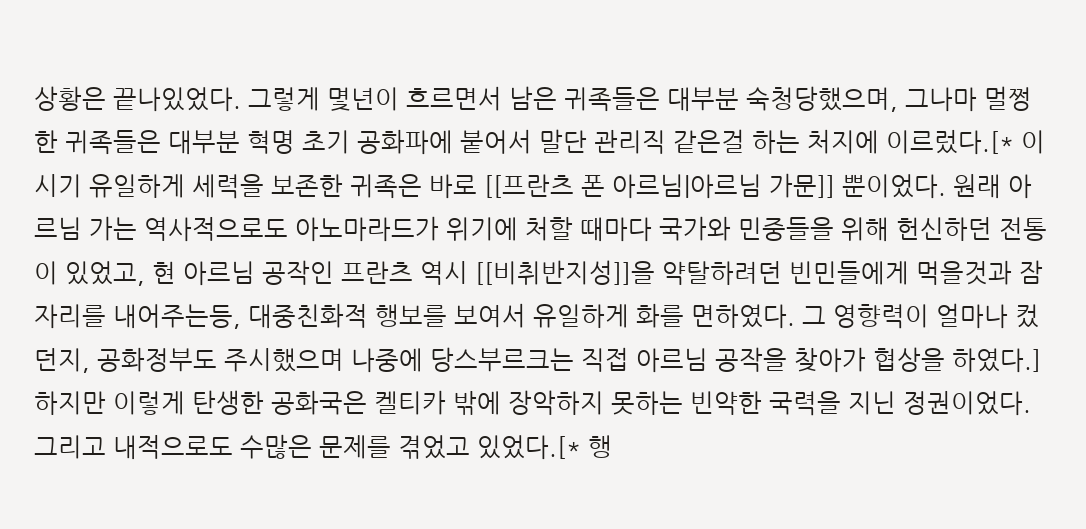상황은 끝나있었다. 그렇게 몇년이 흐르면서 남은 귀족들은 대부분 숙청당했으며, 그나마 멀쩡한 귀족들은 대부분 혁명 초기 공화파에 붙어서 말단 관리직 같은걸 하는 처지에 이르렀다.[* 이 시기 유일하게 세력을 보존한 귀족은 바로 [[프란츠 폰 아르님|아르님 가문]] 뿐이었다. 원래 아르님 가는 역사적으로도 아노마라드가 위기에 처할 때마다 국가와 민중들을 위해 헌신하던 전통이 있었고, 현 아르님 공작인 프란츠 역시 [[비취반지성]]을 약탈하려던 빈민들에게 먹을것과 잠자리를 내어주는등, 대중친화적 행보를 보여서 유일하게 화를 면하였다. 그 영향력이 얼마나 컸던지, 공화정부도 주시했으며 나중에 당스부르크는 직접 아르님 공작을 찾아가 협상을 하였다.] 하지만 이렇게 탄생한 공화국은 켈티카 밖에 장악하지 못하는 빈약한 국력을 지닌 정권이었다. 그리고 내적으로도 수많은 문제를 겪었고 있었다.[* 행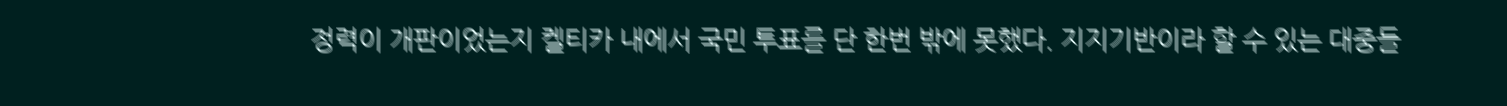정력이 개판이었는지 켈티카 내에서 국민 투표를 단 한번 밖에 못했다. 지지기반이라 할 수 있는 대중들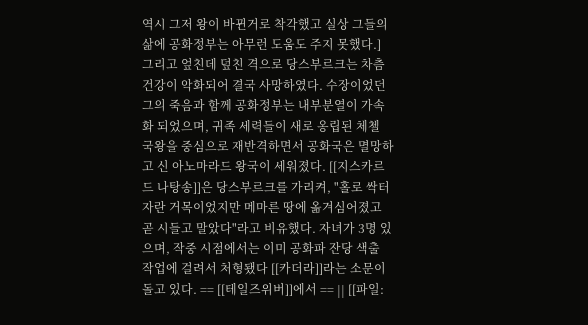역시 그저 왕이 바뀐거로 착각했고 실상 그들의 삶에 공화정부는 아무런 도움도 주지 못했다.] 그리고 엎친데 덮친 격으로 당스부르크는 차츰 건강이 악화되어 결국 사망하였다. 수장이었던 그의 죽음과 함께 공화정부는 내부분열이 가속화 되었으며, 귀족 세력들이 새로 옹립된 체첼 국왕을 중심으로 재반격하면서 공화국은 멸망하고 신 아노마라드 왕국이 세워졌다. [[지스카르 드 나탕송]]은 당스부르크를 가리켜, "홀로 싹터 자란 거목이었지만 메마른 땅에 옮겨심어졌고 곧 시들고 말았다"라고 비유했다. 자녀가 3명 있으며, 작중 시점에서는 이미 공화파 잔당 색출 작업에 걸려서 처형됐다 [[카더라]]라는 소문이 돌고 있다. == [[테일즈위버]]에서 == || [[파일: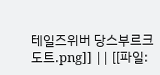테일즈위버 당스부르크 도트.png]] || [[파일: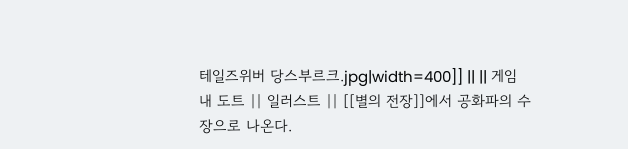테일즈위버 당스부르크.jpg|width=400]] || || 게임 내 도트 || 일러스트 || [[별의 전장]]에서 공화파의 수장으로 나온다.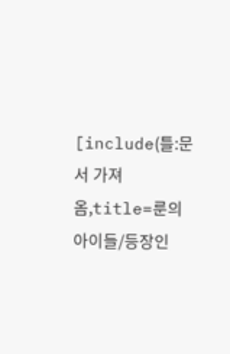[include(틀:문서 가져옴,title=룬의 아이들/등장인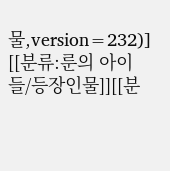물,version=232)] [[분류:룬의 아이들/등장인물]][[분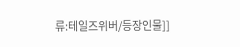류:테일즈위버/등장인물]]